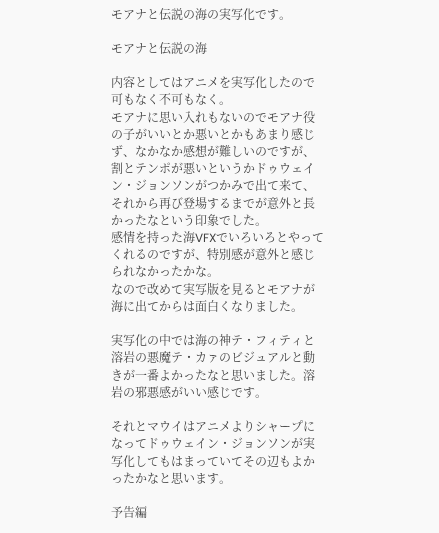モアナと伝説の海の実写化です。

モアナと伝説の海

内容としてはアニメを実写化したので可もなく不可もなく。
モアナに思い入れもないのでモアナ役の子がいいとか悪いとかもあまり感じず、なかなか感想が難しいのですが、割とテンポが悪いというかドゥウェイン・ジョンソンがつかみで出て来て、それから再び登場するまでが意外と長かったなという印象でした。
感情を持った海VFXでいろいろとやってくれるのですが、特別感が意外と感じられなかったかな。
なので改めて実写版を見るとモアナが海に出てからは面白くなりました。

実写化の中では海の神テ・フィティと溶岩の悪魔テ・カァのビジュアルと動きが一番よかったなと思いました。溶岩の邪悪感がいい感じです。

それとマウイはアニメよりシャープになってドゥウェイン・ジョンソンが実写化してもはまっていてその辺もよかったかなと思います。

予告編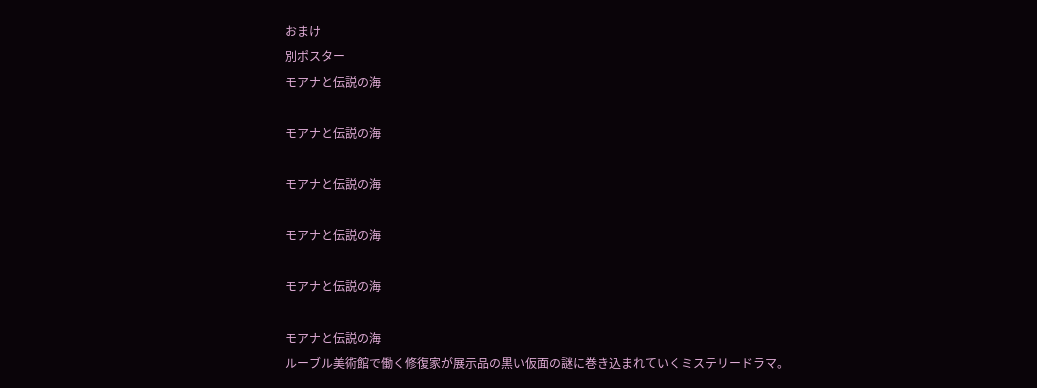おまけ
別ポスター
モアナと伝説の海

モアナと伝説の海

モアナと伝説の海

モアナと伝説の海

モアナと伝説の海

モアナと伝説の海
ルーブル美術館で働く修復家が展示品の黒い仮面の謎に巻き込まれていくミステリードラマ。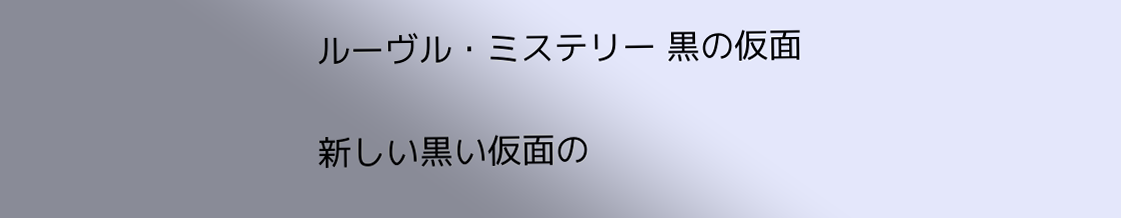ルーヴル・ミステリー 黒の仮面

新しい黒い仮面の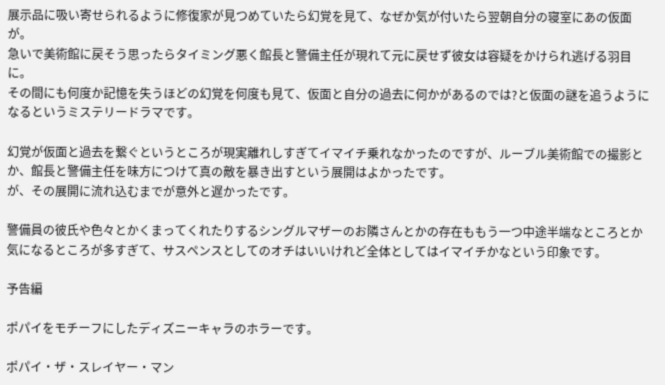展示品に吸い寄せられるように修復家が見つめていたら幻覚を見て、なぜか気が付いたら翌朝自分の寝室にあの仮面が。
急いで美術館に戻そう思ったらタイミング悪く館長と警備主任が現れて元に戻せず彼女は容疑をかけられ逃げる羽目に。
その間にも何度か記憶を失うほどの幻覚を何度も見て、仮面と自分の過去に何かがあるのでは?と仮面の謎を追うようになるというミステリードラマです。

幻覚が仮面と過去を繋ぐというところが現実離れしすぎてイマイチ乗れなかったのですが、ルーブル美術館での撮影とか、館長と警備主任を味方につけて真の敵を暴き出すという展開はよかったです。
が、その展開に流れ込むまでが意外と遅かったです。

警備員の彼氏や色々とかくまってくれたりするシングルマザーのお隣さんとかの存在ももう一つ中途半端なところとか気になるところが多すぎて、サスペンスとしてのオチはいいけれど全体としてはイマイチかなという印象です。

予告編

ポパイをモチーフにしたディズニーキャラのホラーです。

ポパイ・ザ・スレイヤー・マン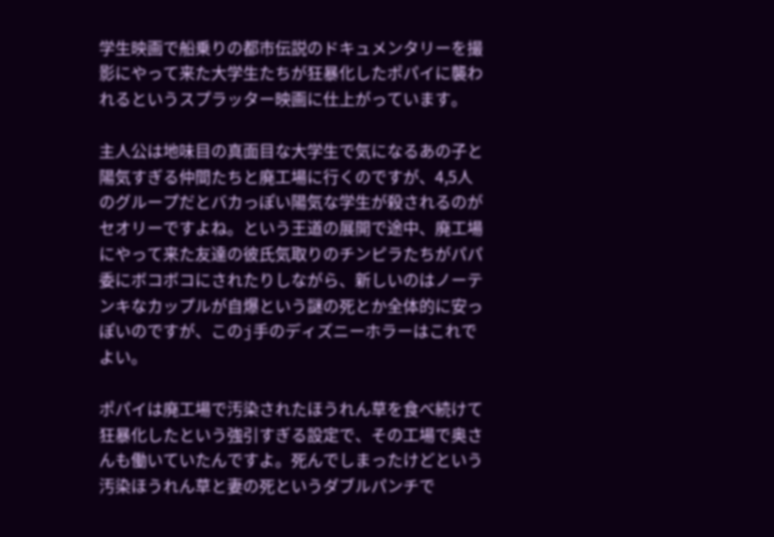学生映画で船乗りの都市伝説のドキュメンタリーを撮影にやって来た大学生たちが狂暴化したポパイに襲われるというスプラッター映画に仕上がっています。

主人公は地味目の真面目な大学生で気になるあの子と陽気すぎる仲間たちと廃工場に行くのですが、4,5人のグループだとバカっぽい陽気な学生が殺されるのがセオリーですよね。という王道の展開で途中、廃工場にやって来た友達の彼氏気取りのチンピラたちがパパ委にボコボコにされたりしながら、新しいのはノーテンキなカップルが自爆という謎の死とか全体的に安っぽいのですが、このj手のディズニーホラーはこれでよい。

ポパイは廃工場で汚染されたほうれん草を食べ続けて狂暴化したという強引すぎる設定で、その工場で奥さんも働いていたんですよ。死んでしまったけどという汚染ほうれん草と妻の死というダブルパンチで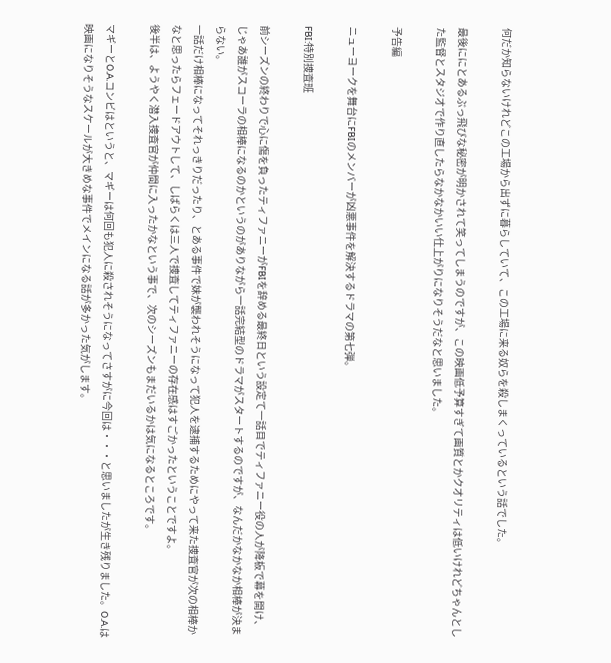何だか知らないけれどこの工場から出ずに暮らしていて、この工場に来る奴らを殺しまくっているという話でした。

最後ににとあるぶっ飛びな秘密が明かされて笑ってしまうのですが、この映画低予算すぎて画質とかクオリティは低いけれどちゃんとした監督とスタジオで作り直したらなかなかいい仕上がりになりそうだなと思いました。

予告編

ニューヨークを舞台にFBIのメンバーが凶悪事件を解決するドラマの第七弾。

FBI:特別捜査班

前シーズンの終わりで心に傷を負ったティファニーがFBIを辞める最終日という設定て一話目でティファニー役の人が降板で幕を開け、じゃあ誰がスコーラの相棒になるのかというのがありながら一話完結型のドラマがスタートするのですが、なんだかなかなか相棒が決まらない。
一話だけ相棒になってそれっきりだったり、とある事件で妹が襲われそうになって犯人を逮捕するためにやって来た捜査官が次の相棒かなと思ったらフェードアウトして、しばらくは三人で捜査してティファニーの存在感はすごかったということですよ。
後半は、ようやく潜入捜査官が仲間に入ったかなという事で、次のシーズンもまだいるかは気になるところです。

マギーとO.A.コンビはというと、マギーは何回も犯人に殺されそうになってさすがに今回は・・・と思いましたが生き残りました。O.A.は映画になりそうなスケールが大きめな事件でメインになる話が多かった気がします。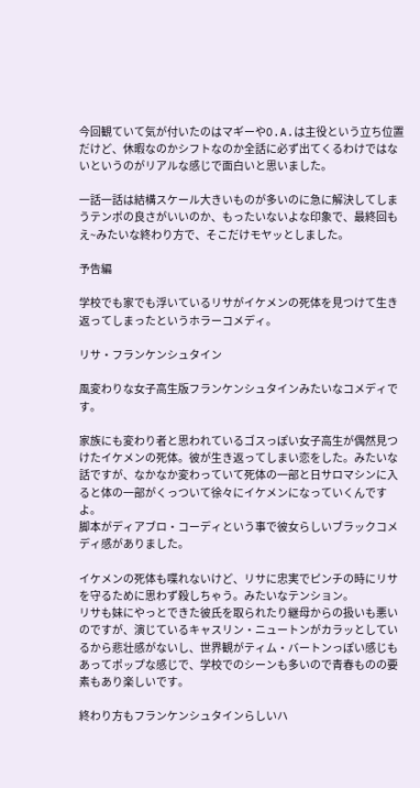今回観ていて気が付いたのはマギーやO.A.は主役という立ち位置だけど、休暇なのかシフトなのか全話に必ず出てくるわけではないというのがリアルな感じで面白いと思いました。

一話一話は結構スケール大きいものが多いのに急に解決してしまうテンポの良さがいいのか、もったいないよな印象で、最終回もえ~みたいな終わり方で、そこだけモヤッとしました。

予告編

学校でも家でも浮いているリサがイケメンの死体を見つけて生き返ってしまったというホラーコメディ。

リサ・フランケンシュタイン

風変わりな女子高生版フランケンシュタインみたいなコメディです。

家族にも変わり者と思われているゴスっぽい女子高生が偶然見つけたイケメンの死体。彼が生き返ってしまい恋をした。みたいな話ですが、なかなか変わっていて死体の一部と日サロマシンに入ると体の一部がくっついて徐々にイケメンになっていくんですよ。
脚本がディアブロ・コーディという事で彼女らしいブラックコメディ感がありました。

イケメンの死体も喋れないけど、リサに忠実でピンチの時にリサを守るために思わず殺しちゃう。みたいなテンション。
リサも妹にやっとできた彼氏を取られたり継母からの扱いも悪いのですが、演じているキャスリン・ニュートンがカラッとしているから悲壮感がないし、世界観がティム・バートンっぽい感じもあってポップな感じで、学校でのシーンも多いので青春ものの要素もあり楽しいです。

終わり方もフランケンシュタインらしいハ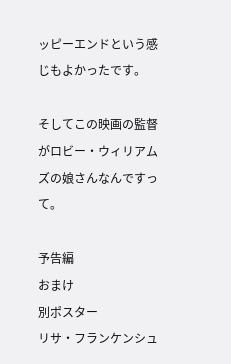ッピーエンドという感じもよかったです。

そしてこの映画の監督がロビー・ウィリアムズの娘さんなんですって。

予告編
おまけ
別ポスター
リサ・フランケンシュ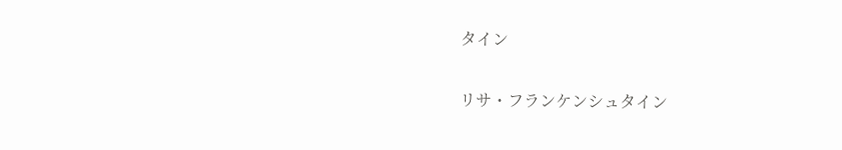タイン

リサ・フランケンシュタイン